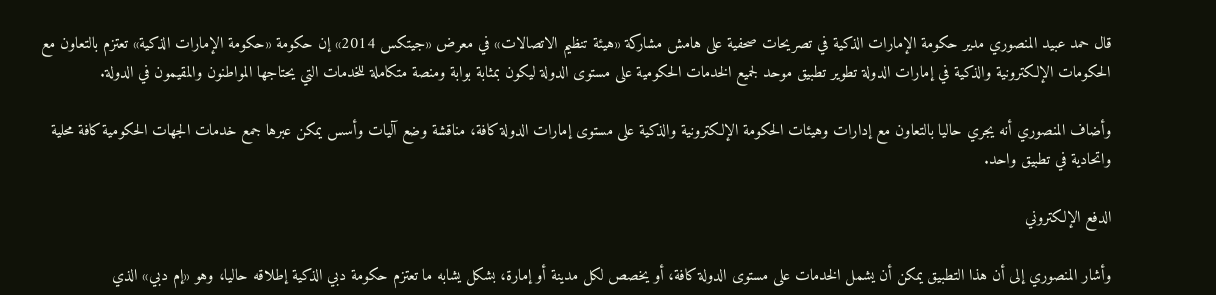قال حمد عبيد المنصوري مدير حكومة الإمارات الذكية في تصريحات صحفية على هامش مشاركة «هيئة تنظيم الاتصالات» في معرض «جيتكس 2014» إن حكومة «حكومة الإمارات الذكية» تعتزم بالتعاون مع الحكومات الإلكترونية والذكية في إمارات الدولة تطوير تطبيق موحد لجميع الخدمات الحكومية على مستوى الدولة ليكون بمثابة بوابة ومنصة متكاملة للخدمات التي يحتاجها المواطنون والمقيمون في الدولة.

وأضاف المنصوري أنه يجري حاليا بالتعاون مع إدارات وهيئات الحكومة الإلكترونية والذكية على مستوى إمارات الدولة كافة، مناقشة وضع آليات وأسس يمكن عبرها جمع خدمات الجهات الحكومية كافة محلية واتحادية في تطبيق واحد.

الدفع الإلكتروني

وأشار المنصوري إلى أن هذا التطبيق يمكن أن يشمل الخدمات على مستوى الدولة كافة، أو يخصص لكل مدينة أو إمارة، بشكل يشابه ما تعتزم حكومة دبي الذكية إطلاقه حاليا، وهو «إم دبي» الذي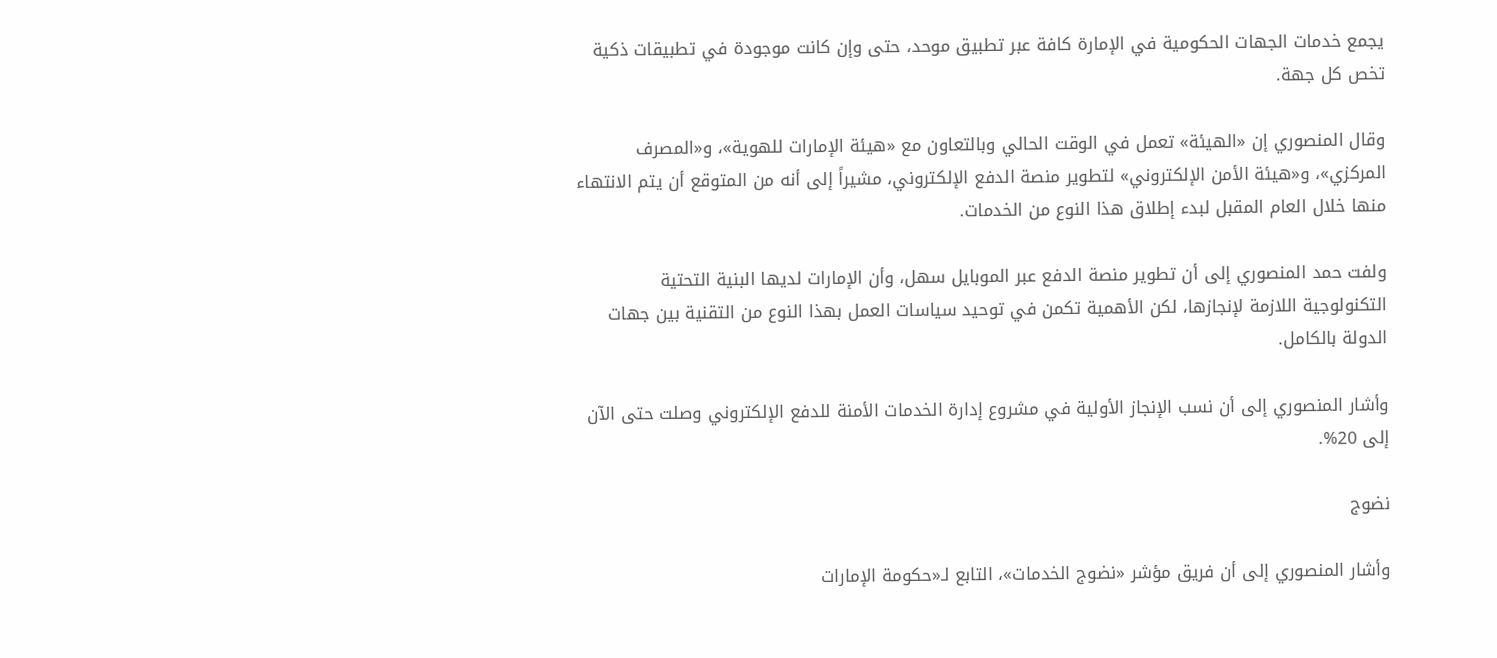يجمع خدمات الجهات الحكومية في الإمارة كافة عبر تطبيق موحد، حتى وإن كانت موجودة في تطبيقات ذكية تخص كل جهة.

وقال المنصوري إن «الهيئة» تعمل في الوقت الحالي وبالتعاون مع «هيئة الإمارات للهوية»، و«المصرف المركزي»، و«هيئة الأمن الإلكتروني» لتطوير منصة الدفع الإلكتروني، مشيراً إلى أنه من المتوقع أن يتم الانتهاء منها خلال العام المقبل لبدء إطلاق هذا النوع من الخدمات.

ولفت حمد المنصوري إلى أن تطوير منصة الدفع عبر الموبايل سهل، وأن الإمارات لديها البنية التحتية التكنولوجية اللازمة لإنجازها، لكن الأهمية تكمن في توحيد سياسات العمل بهذا النوع من التقنية بين جهات الدولة بالكامل.

وأشار المنصوري إلى أن نسب الإنجاز الأولية في مشروع إدارة الخدمات الأمنة للدفع الإلكتروني وصلت حتى الآن إلى 20%.

نضوج

وأشار المنصوري إلى أن فريق مؤشر «نضوج الخدمات»، التابع لـ«حكومة الإمارات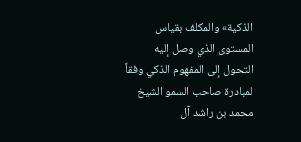الذكية» والمكلف بقياس المستوى الذي وصل إليه التحول إلى المفهوم الذكي وفقاً لمبادرة صاحب السمو الشيخ محمد بن راشد آل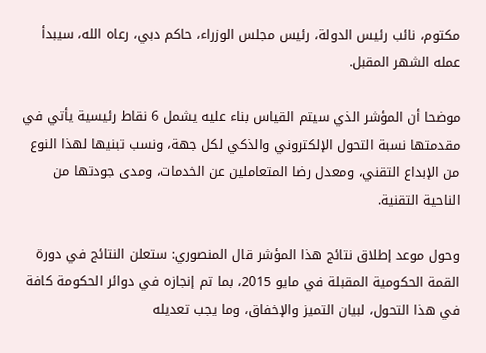مكتوم، نائب رئيس الدولة، رئيس مجلس الوزراء، حاكم دبي، رعاه الله، سيبدأ عمله الشهر المقبل.

موضحا أن المؤشر الذي سيتم القياس بناء عليه يشمل 6 نقاط رئيسية يأتي في مقدمتها نسبة التحول الإلكتروني والذكي لكل جهة، ونسب تبنيها لهذا النوع من الإبداع التقني، ومعدل رضا المتعاملين عن الخدمات، ومدى جودتها من الناحية التقنية.

وحول موعد إطلاق نتائج هذا المؤشر قال المنصوري: ستعلن النتائج في دورة القمة الحكومية المقبلة في مايو 2015، بما تم إنجازه في دوائر الحكومة كافة في هذا التحول، لبيان التميز والإخفاق، وما يجب تعديله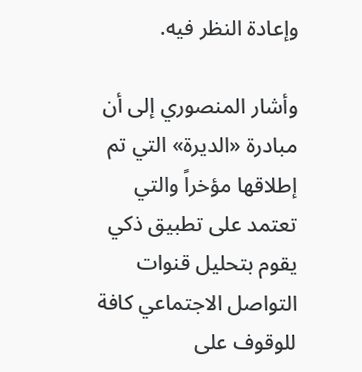وإعادة النظر فيه.

وأشار المنصوري إلى أن مبادرة «الديرة» التي تم إطلاقها مؤخراً والتي تعتمد على تطبيق ذكي يقوم بتحليل قنوات التواصل الاجتماعي كافة للوقوف على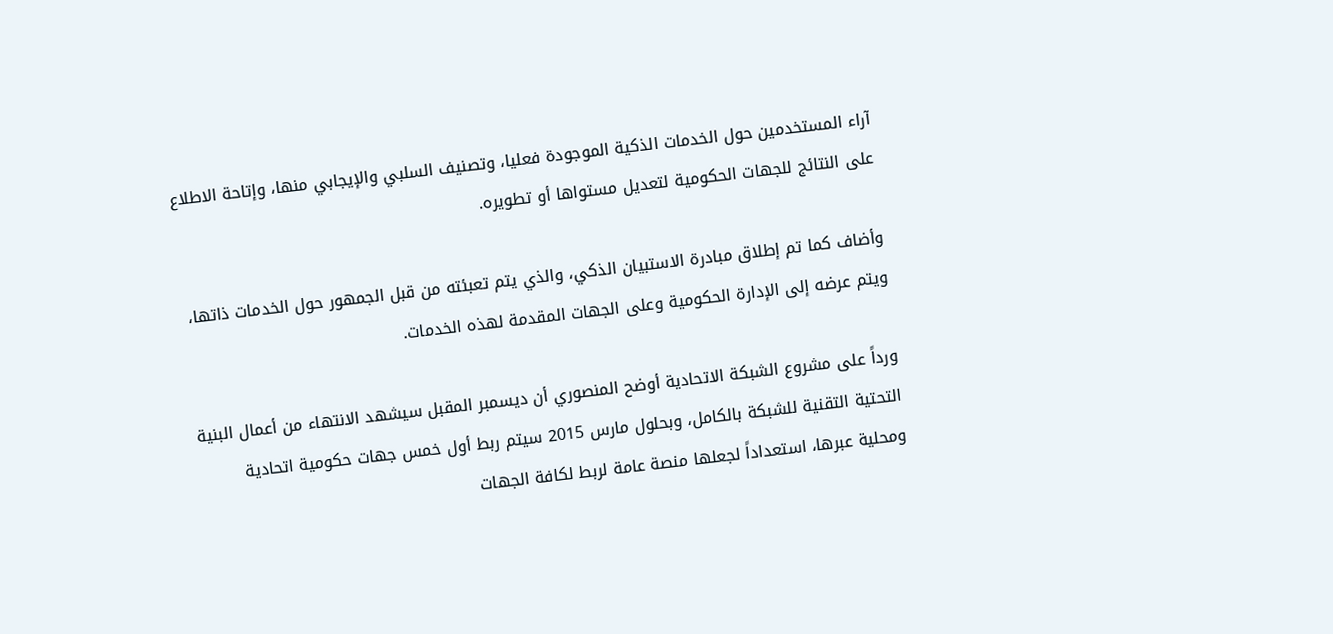آراء المستخدمين حول الخدمات الذكية الموجودة فعليا، وتصنيف السلبي والإيجابي منها، وإتاحة الاطلاع على النتائج للجهات الحكومية لتعديل مستواها أو تطويره.

وأضاف كما تم إطلاق مبادرة الاستبيان الذكي، والذي يتم تعبئته من قبل الجمهور حول الخدمات ذاتها، ويتم عرضه إلى الإدارة الحكومية وعلى الجهات المقدمة لهذه الخدمات.

ورداً على مشروع الشبكة الاتحادية أوضح المنصوري أن ديسمبر المقبل سيشهد الانتهاء من أعمال البنية التحتية التقنية للشبكة بالكامل، وبحلول مارس 2015 سيتم ربط أول خمس جهات حكومية اتحادية ومحلية عبرها، استعداداً لجعلها منصة عامة لربط لكافة الجهات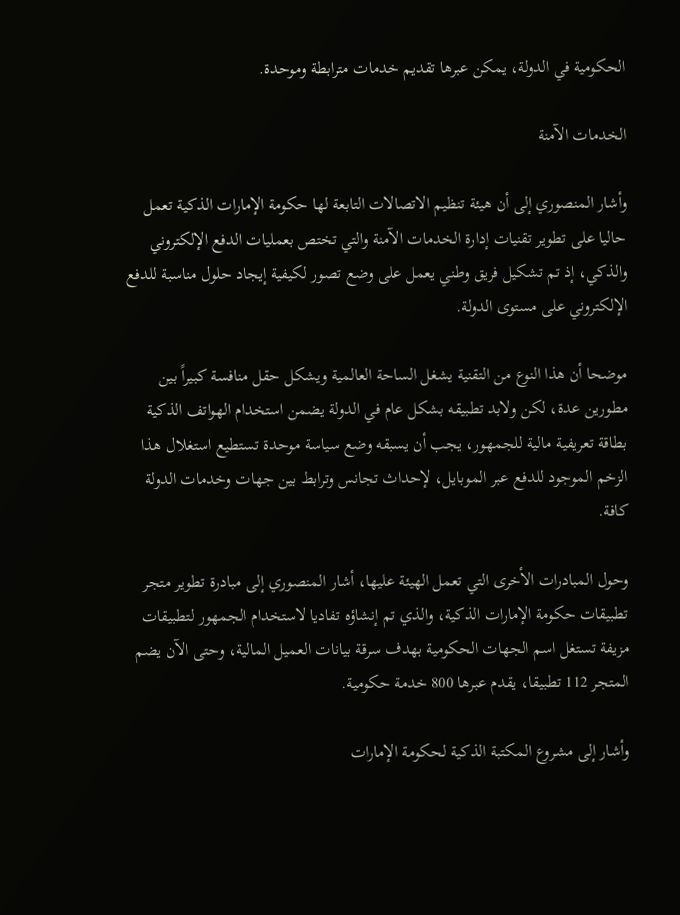الحكومية في الدولة، يمكن عبرها تقديم خدمات مترابطة وموحدة.

الخدمات الآمنة

وأشار المنصوري إلى أن هيئة تنظيم الاتصالات التابعة لها حكومة الإمارات الذكية تعمل حاليا على تطوير تقنيات إدارة الخدمات الآمنة والتي تختص بعمليات الدفع الإلكتروني والذكي، إذ تم تشكيل فريق وطني يعمل على وضع تصور لكيفية إيجاد حلول مناسبة للدفع الإلكتروني على مستوى الدولة.

موضحا أن هذا النوع من التقنية يشغل الساحة العالمية ويشكل حقل منافسة كبيراً بين مطورين عدة، لكن ولابد تطبيقه بشكل عام في الدولة يضمن استخدام الهواتف الذكية بطاقة تعريفية مالية للجمهور، يجب أن يسبقه وضع سياسة موحدة تستطيع استغلال هذا الزخم الموجود للدفع عبر الموبايل، لإحداث تجانس وترابط بين جهات وخدمات الدولة كافة.

وحول المبادرات الأخرى التي تعمل الهيئة عليها، أشار المنصوري إلى مبادرة تطوير متجر تطبيقات حكومة الإمارات الذكية، والذي تم إنشاؤه تفاديا لاستخدام الجمهور لتطبيقات مزيفة تستغل اسم الجهات الحكومية بهدف سرقة بيانات العميل المالية، وحتى الآن يضم المتجر 112 تطبيقا، يقدم عبرها 800 خدمة حكومية.

وأشار إلى مشروع المكتبة الذكية لحكومة الإمارات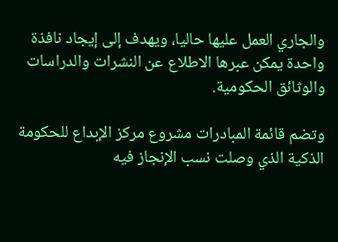والجاري العمل عليها حاليا، ويهدف إلى إيجاد نافذة واحدة يمكن عبرها الاطلاع عن النشرات والدراسات والوثائق الحكومية.

وتضم قائمة المبادرات مشروع مركز الإبداع للحكومة الذكية الذي وصلت نسب الإنجاز فيه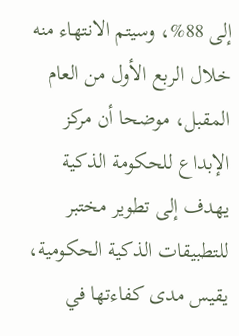إلى 88%، وسيتم الانتهاء منه خلال الربع الأول من العام المقبل، موضحا أن مركز الإبداع للحكومة الذكية يهدف إلى تطوير مختبر للتطبيقات الذكية الحكومية، يقيس مدى كفاءتها في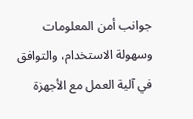جوانب أمن المعلومات وسهولة الاستخدام، والتوافق في آلية العمل مع الأجهزة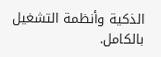الذكية وأنظمة التشغيل بالكامل.